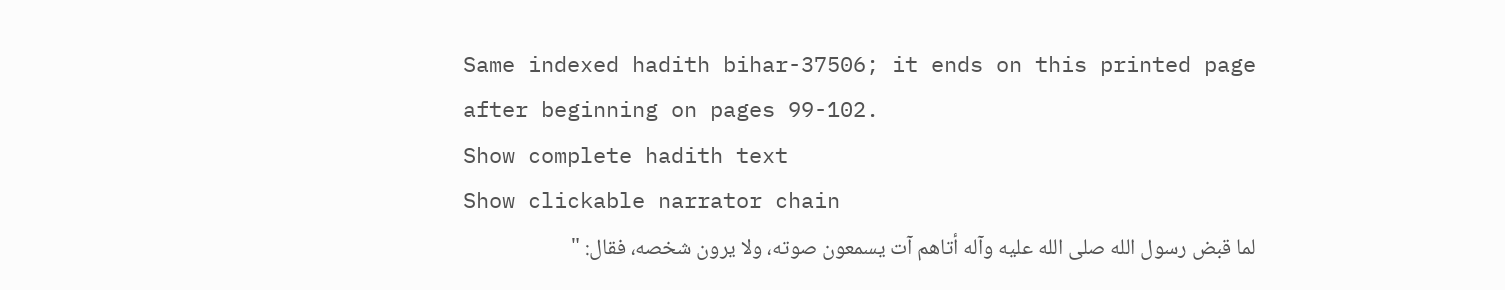Same indexed hadith bihar-37506; it ends on this printed page after beginning on pages 99-102.
Show complete hadith text
Show clickable narrator chain
لما قبض رسول الله صلى الله عليه وآله أتاهم آت يسمعون صوته، ولا يرون شخصه، فقال: "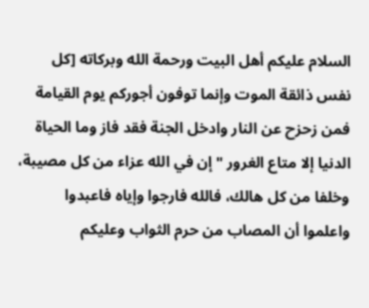السلام عليكم أهل البيت ورحمة الله وبركاته [كل نفس ذائقة الموت وإنما توفون أجوركم يوم القيامة فمن زحزح عن النار وادخل الجنة فقد فاز وما الحياة الدنيا إلا متاع الغرور " إن في الله عزاء من كل مصيبة، وخلفا من كل هالك، فالله فارجوا وإياه فاعبدوا واعلموا أن المصاب من حرم الثواب وعليكم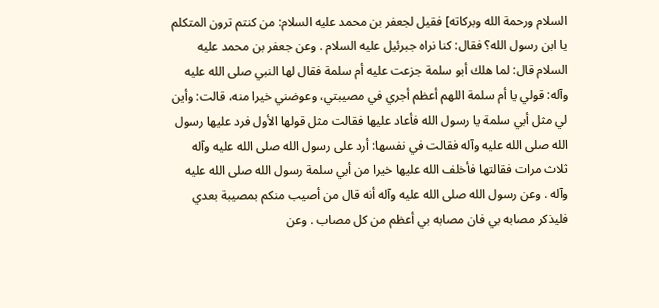السلام ورحمة الله وبركاته] فقيل لجعفر بن محمد عليه السلام: من كنتم ترون المتكلم يا ابن رسول الله؟ فقال: كنا نراه جبرئيل عليه السلام . وعن جعفر بن محمد عليه السلام قال: لما هلك أبو سلمة جزعت عليه أم سلمة فقال لها النبي صلى الله عليه وآله: قولي يا أم سلمة اللهم أعظم أجري في مصيبتي، وعوضني خيرا منه، قالت: وأين لي مثل أبي سلمة يا رسول الله فأعاد عليها فقالت مثل قولها الأول فرد عليها رسول الله صلى الله عليه وآله فقالت في نفسها: أرد على رسول الله صلى الله عليه وآله ثلاث مرات فقالتها فأخلف الله عليها خيرا من أبي سلمة رسول الله صلى الله عليه وآله . وعن رسول الله صلى الله عليه وآله أنه قال من أصيب منكم بمصيبة بعدي فليذكر مصابه بي فان مصابه بي أعظم من كل مصاب . وعن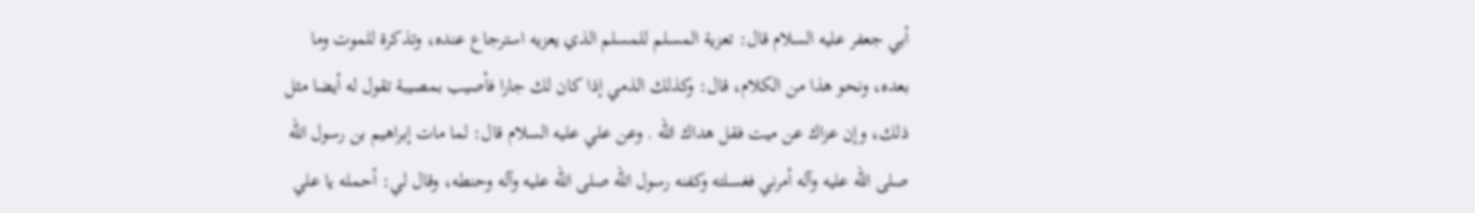أبي جعفر عليه السلام قال: تعزية المسلم للمسلم الذي يعزيه استرجاع عنده، وتذكرة للموت وما بعده، ونحو هذا من الكلام، قال: وكذلك الذمي إذا كان لك جارا فأصيب بمصيبة تقول له أيضا مثل ذلك، وإن عزاك عن ميت فقل هداك الله . وعن علي عليه السلام قال: لما مات إبراهيم بن رسول الله صلى الله عليه وآله أمرني فغسلته وكفنه رسول الله صلى الله عليه وآله وحنطه، وقال لي: أحمله يا علي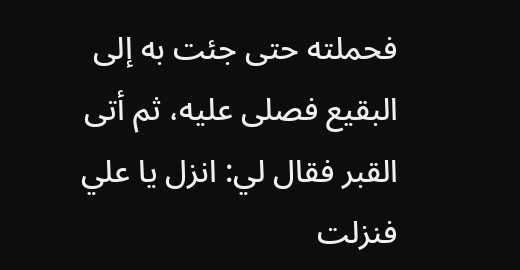فحملته حتى جئت به إلى البقيع فصلى عليه، ثم أتى القبر فقال لي: انزل يا علي فنزلت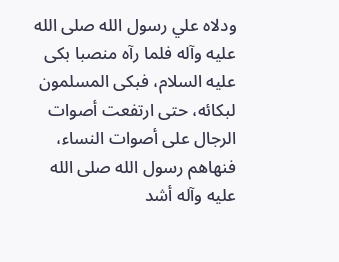ودلاه علي رسول الله صلى الله عليه وآله فلما رآه منصبا بكى عليه السلام، فبكى المسلمون لبكائه، حتى ارتفعت أصوات الرجال على أصوات النساء، فنهاهم رسول الله صلى الله عليه وآله أشد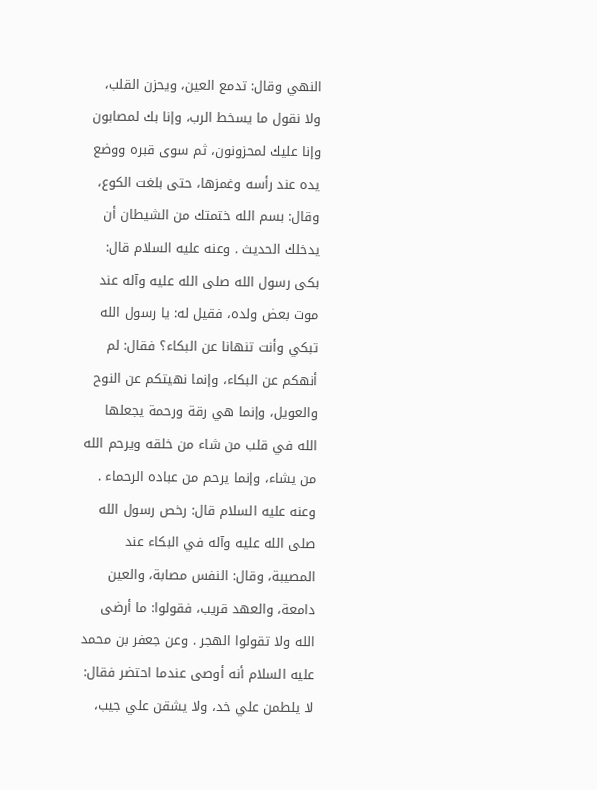النهي وقال: تدمع العين، ويحزن القلب، ولا نقول ما يسخط الرب، وإنا بك لمصابون وإنا عليك لمحزونون، ثم سوى قبره ووضع يده عند رأسه وغمزها، حتى بلغت الكوع، وقال: بسم الله ختمتك من الشيطان أن يدخلك الحديث . وعنه عليه السلام قال: بكى رسول الله صلى الله عليه وآله عند موت بعض ولده، فقيل له: يا رسول الله تبكي وأنت تنهانا عن البكاء؟ فقال: لم أنهكم عن البكاء، وإنما نهيتكم عن النوح والعويل، وإنما هي رقة ورحمة يجعلها الله في قلب من شاء من خلقه ويرحم الله من يشاء، وإنما يرحم من عباده الرحماء . وعنه عليه السلام قال: رخص رسول الله صلى الله عليه وآله في البكاء عند المصيبة، وقال: النفس مصابة، والعين دامعة، والعهد قريب، فقولوا: ما أرضى الله ولا تقولوا الهجر . وعن جعفر بن محمد عليه السلام أنه أوصى عندما احتضر فقال: لا يلطمن علي خد، ولا يشقن علي جيب،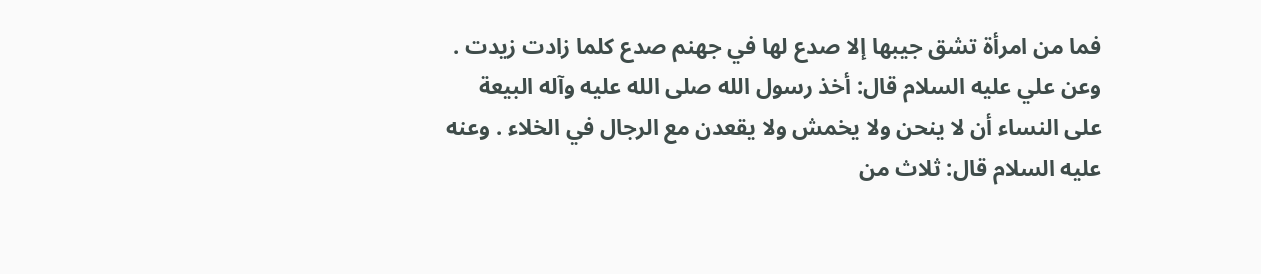فما من امرأة تشق جيبها إلا صدع لها في جهنم صدع كلما زادت زيدت . وعن علي عليه السلام قال: أخذ رسول الله صلى الله عليه وآله البيعة على النساء أن لا ينحن ولا يخمش ولا يقعدن مع الرجال في الخلاء . وعنه عليه السلام قال: ثلاث من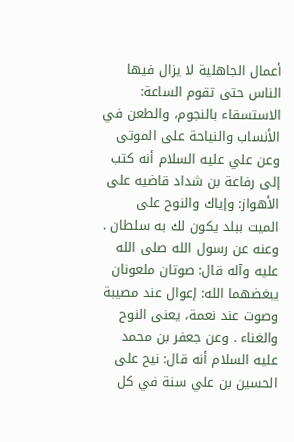أعمال الجاهلية لا يزال فيها الناس حتى تقوم الساعة: الاستسقاء بالنجوم، والطعن في الأنساب والنياحة على الموتى وعن علي عليه السلام أنه كتب إلى رفاعة بن شداد قاضيه على الأهواز: وإياك والنوح على الميت ببلد يكون لك به سلطان . وعنه عن رسول الله صلى الله عليه وآله قال: صوتان ملعونان يبغضهما الله: إعوال عند مصيبة وصوت عند نعمة، يعنى النوح والغناء . وعن جعفر بن محمد عليه السلام أنه قال: نيح على الحسين بن علي سنة في كل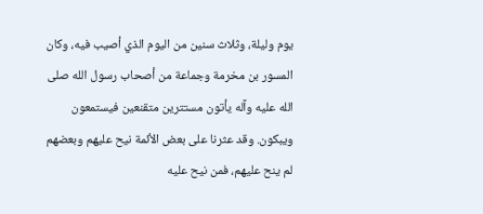يوم وليلة، وثلاث سنين من اليوم الذي أصيب فيه، وكان المسور بن مخرمة وجماعة من أصحاب رسول الله صلى الله عليه وآله يأتون مستترين متقنعين فيستمعون ويبكون. وقد عثرنا على بعض الأئمة نيح عليهم وبعضهم لم ينح عليهم، فمن نيح عليه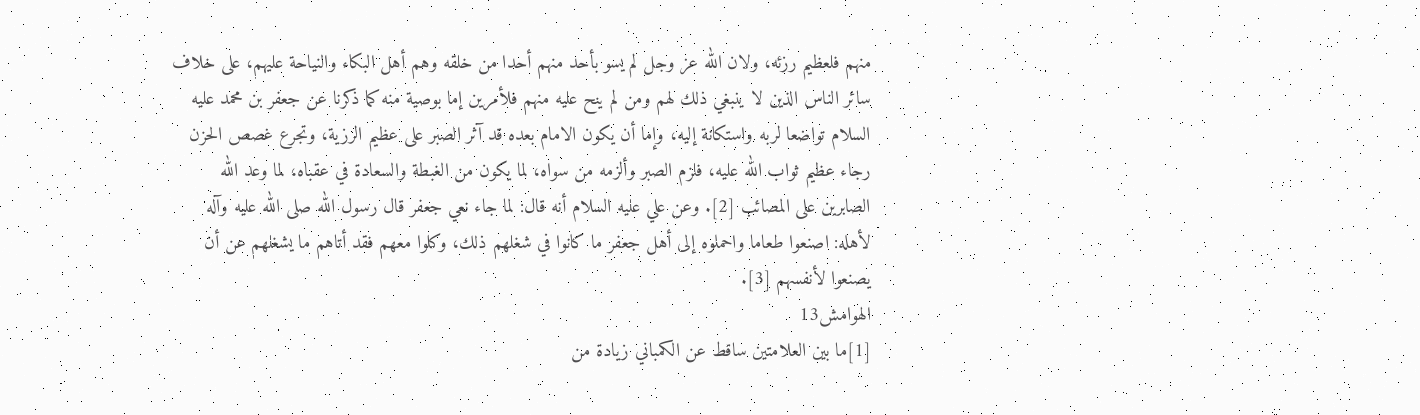منهم فلعظيم رزئه، ولان الله عز وجل لم يسو بأحد منهم أحدا من خلقه وهم أهل البكاء والنياحة عليهم، على خلاف سائر الناس الذين لا ينبغي ذلك لهم ومن لم ينح عليه منهم فلأمرين إما بوصية منه كما ذكرنا عن جعفر بن محمد عليه السلام تواضعا لربه واستكانة إليه، وإما أن يكون الامام بعده قد آثر الصبر على عظيم الرزية، وتجرع غصص الحزن رجاء عظيم ثواب الله عليه، فلزم الصبر وألزمه من سواه، لما يكون من الغبطة والسعادة في عقباه، لما وعد الله الصابرين على المصائب [2]. وعن علي عليه السلام أنه قال: لما جاء نعي جعفر قال رسول الله صلى الله عليه وآله لأهله: اصنعوا طعاما واحملوه إلى أهل جعفر ما كانوا في شغلهم ذلك، وكلوا معهم فقد أتاهم ما يشغلهم عن أن يصنعوا لأنفسهم [3].
الهوامش13
[1]ما بين العلامتين ساقط عن الكمباني زيادة من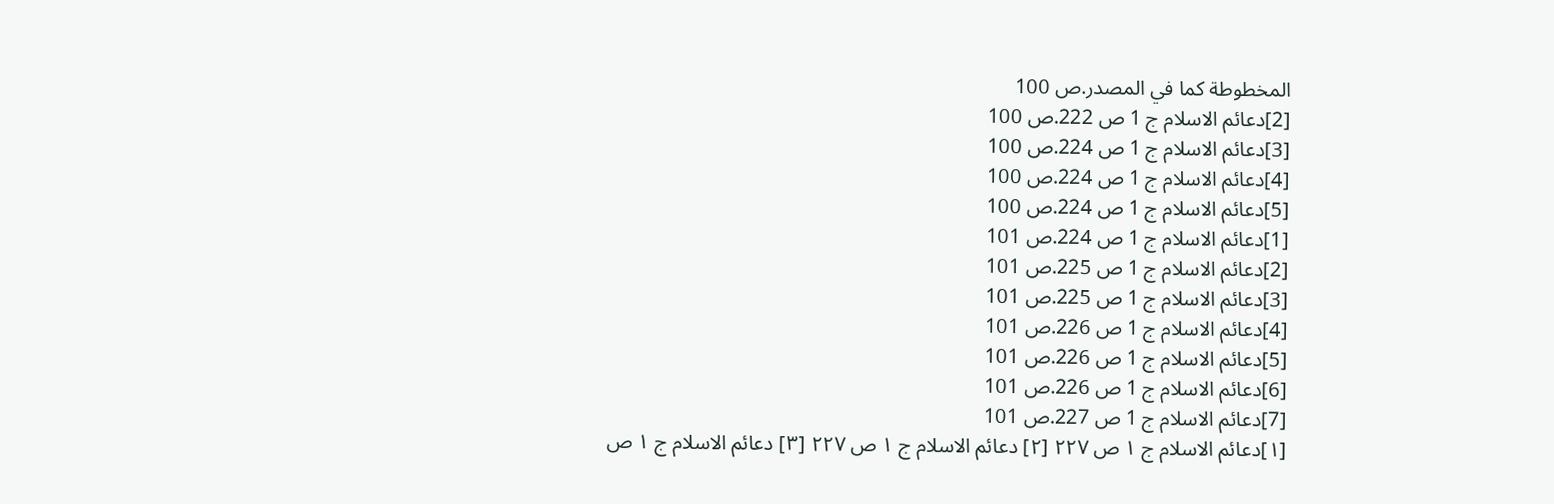المخطوطة كما في المصدر.ص 100
[2]دعائم الاسلام ج 1 ص 222.ص 100
[3]دعائم الاسلام ج 1 ص 224.ص 100
[4]دعائم الاسلام ج 1 ص 224.ص 100
[5]دعائم الاسلام ج 1 ص 224.ص 100
[1]دعائم الاسلام ج 1 ص 224.ص 101
[2]دعائم الاسلام ج 1 ص 225.ص 101
[3]دعائم الاسلام ج 1 ص 225.ص 101
[4]دعائم الاسلام ج 1 ص 226.ص 101
[5]دعائم الاسلام ج 1 ص 226.ص 101
[6]دعائم الاسلام ج 1 ص 226.ص 101
[7]دعائم الاسلام ج 1 ص 227.ص 101
[١]دعائم الاسلام ج ١ ص ٢٢٧ [٢] دعائم الاسلام ج ١ ص ٢٢٧ [٣] دعائم الاسلام ج ١ ص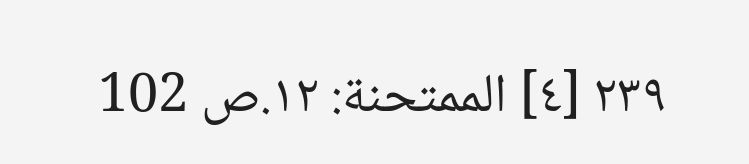٢٣٩ [٤] الممتحنة: ١٢.ص 102